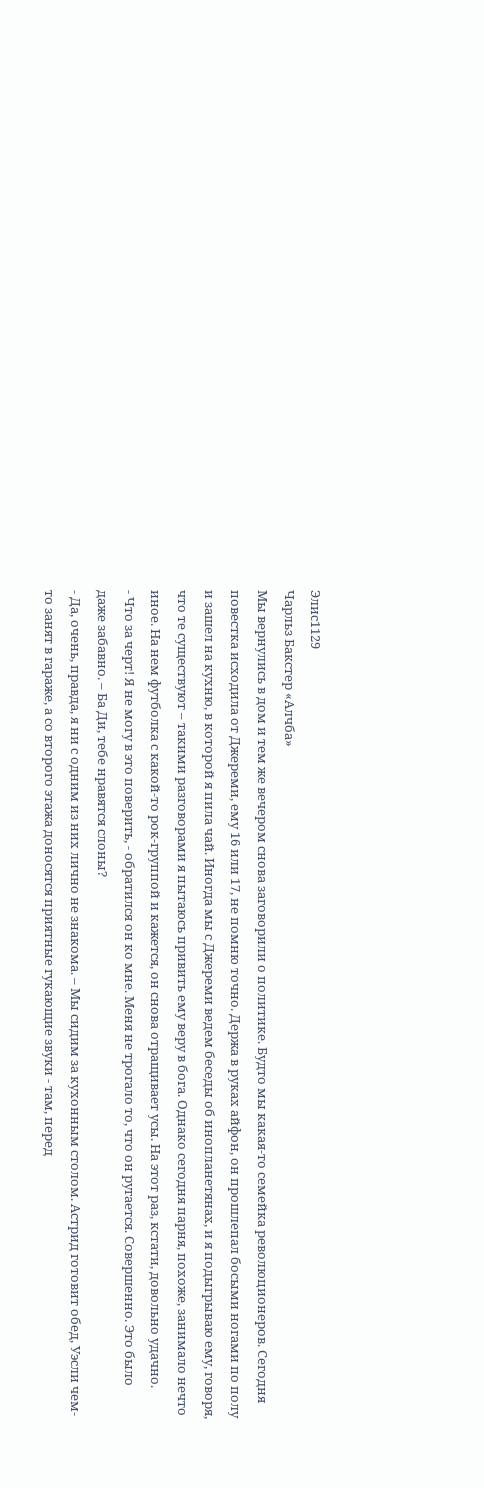Элис1129
Чарльз Бакстер «Алчба»
Мы вернулись в дом и тем же вечером снова заговорили о политике. Будто мы какая-то семейка революционеров. Сегодня повестка исходила от Джереми, ему 16 или 17, не помню точно. Держа в руках айфон, он прошлепал босыми ногами по полу и зашел на кухню, в которой я пила чай. Иногда мы с Джереми ведем беседы об инопланетянах, и я подыгрываю ему, говоря, что те существуют – такими разговорами я пытаюсь привить ему веру в бога. Однако сегодня парня, похоже, занимало нечто иное. На нем футболка с какой-то рок-группой и кажется, он снова отращивает усы. На этот раз, кстати, довольно удачно.
- Что за черт! Я не могу в это поверить, - обратился он ко мне. Меня не трогало то, что он ругается. Совершенно. Это было даже забавно. – Ба Ди, тебе нравятся слоны?
- Да, очень, правда, я ни с одним из них лично не знакома. – Мы сидим за кухонным столом. Астрид готовит обед, Уэсли чем-то занят в гараже, а со второго этажа доносятся приятные гукающие звуки - там, перед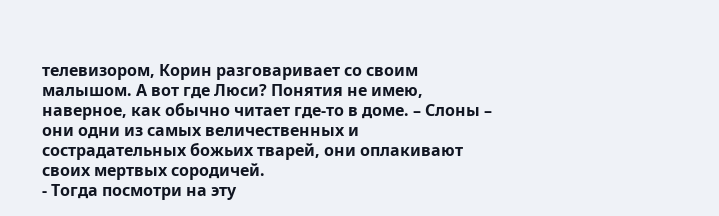телевизором, Корин разговаривает со своим малышом. А вот где Люси? Понятия не имею, наверное, как обычно читает где-то в доме. – Слоны – они одни из самых величественных и сострадательных божьих тварей, они оплакивают своих мертвых сородичей.
- Тогда посмотри на эту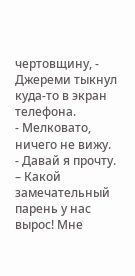чертовщину, - Джереми тыкнул куда-то в экран телефона.
- Мелковато, ничего не вижу.
- Давай я прочту. – Какой замечательный парень у нас вырос! Мне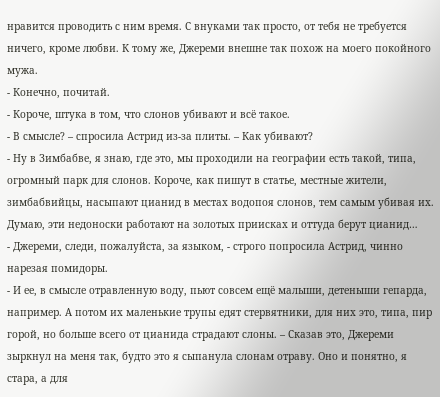нравится проводить с ним время. С внуками так просто, от тебя не требуется ничего, кроме любви. К тому же, Джереми внешне так похож на моего покойного мужа.
- Конечно, почитай.
- Короче, штука в том, что слонов убивают и всё такое.
- В смысле? – спросила Астрид из-за плиты. – Как убивают?
- Ну в Зимбабве, я знаю, где это, мы проходили на географии есть такой, типа, огромный парк для слонов. Короче, как пишут в статье, местные жители, зимбабвийцы, насыпают цианид в местах водопоя слонов, тем самым убивая их. Думаю, эти недоноски работают на золотых приисках и оттуда берут цианид…
- Джереми, следи, пожалуйста, за языком, - строго попросила Астрид, чинно нарезая помидоры.
- И ее, в смысле отравленную воду, пьют совсем ещё малыши, детеныши гепарда, например. А потом их маленькие трупы едят стервятники, для них это, типа, пир горой, но больше всего от цианида страдают слоны. – Сказав это, Джереми зыркнул на меня так, будто это я сыпанула слонам отраву. Оно и понятно, я стара, а для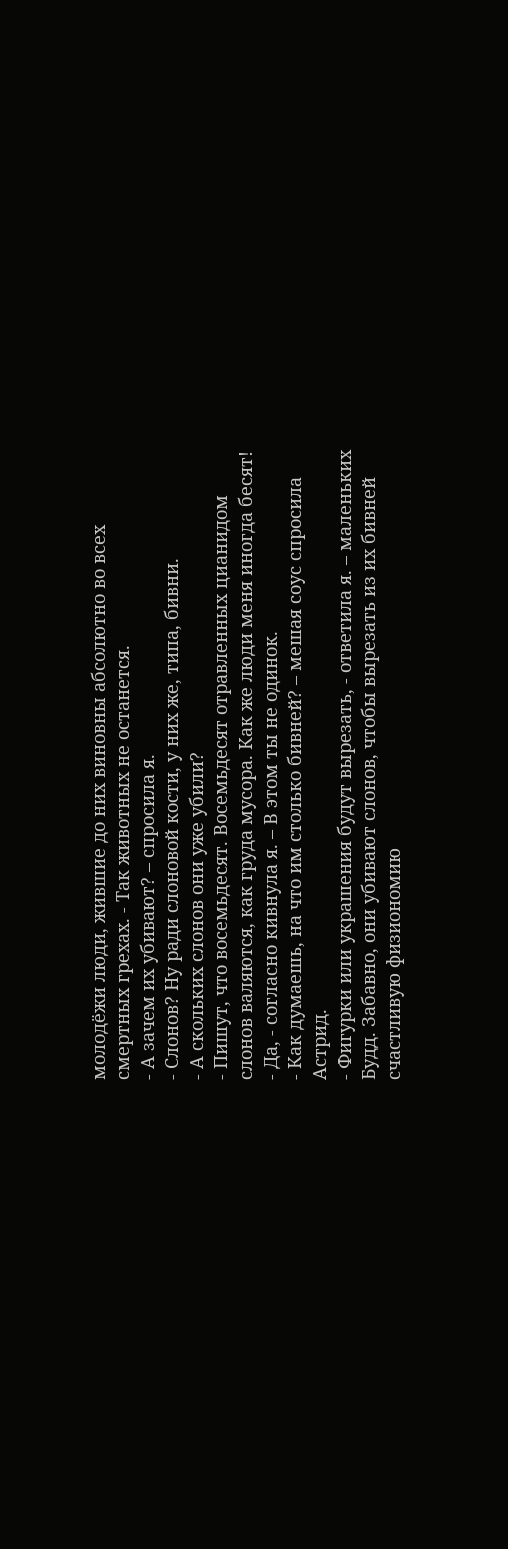молодёжи люди, жившие до них виновны абсолютно во всех смертных грехах. - Так животных не останется.
- А зачем их убивают? – спросила я.
- Слонов? Ну ради слоновой кости, у них же, типа, бивни.
- А скольких слонов они уже убили?
- Пишут, что восемьдесят. Восемьдесят отравленных цианидом слонов валяются, как груда мусора. Как же люди меня иногда бесят!
- Да, - согласно кивнула я. – В этом ты не одинок.
- Как думаешь, на что им столько бивней? – мешая соус спросила Астрид.
- Фигурки или украшения будут вырезать, - ответила я. – маленьких Будд. Забавно, они убивают слонов, чтобы вырезать из их бивней счастливую физиономию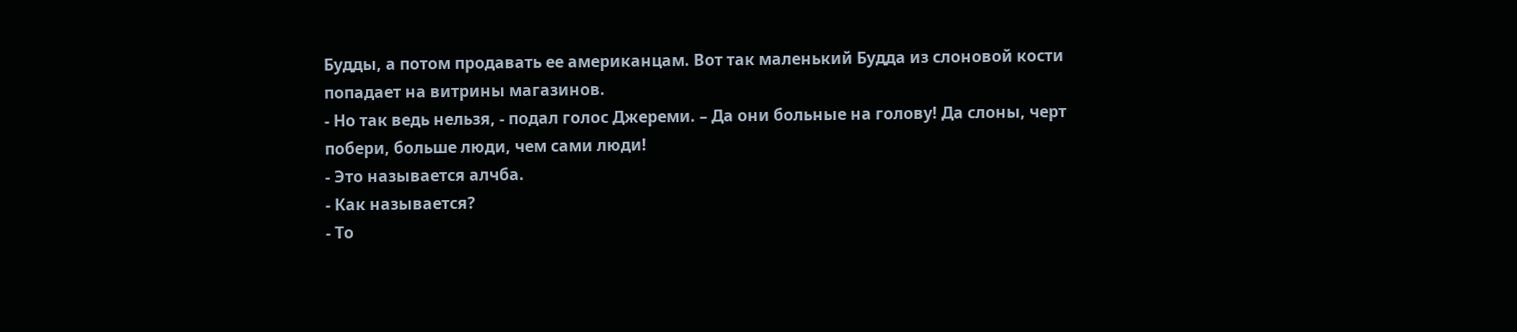Будды, а потом продавать ее американцам. Вот так маленький Будда из слоновой кости попадает на витрины магазинов.
- Но так ведь нельзя, - подал голос Джереми. – Да они больные на голову! Да слоны, черт побери, больше люди, чем сами люди!
- Это называется алчба.
- Как называется?
- То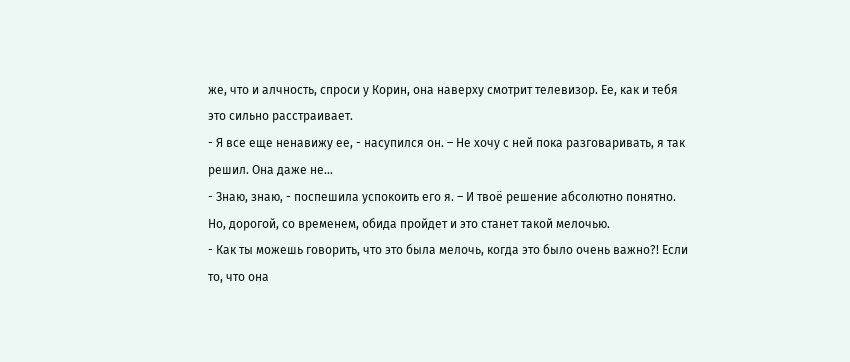же, что и алчность, спроси у Корин, она наверху смотрит телевизор. Ее, как и тебя это сильно расстраивает.
- Я все еще ненавижу ее, - насупился он. – Не хочу с ней пока разговаривать, я так решил. Она даже не…
- Знаю, знаю, - поспешила успокоить его я. – И твоё решение абсолютно понятно. Но, дорогой, со временем, обида пройдет и это станет такой мелочью.
- Как ты можешь говорить, что это была мелочь, когда это было очень важно?! Если то, что она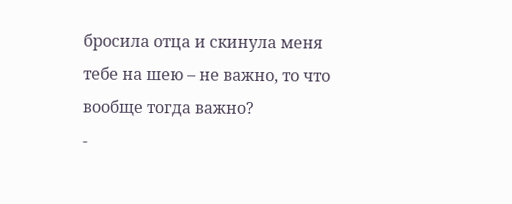бросила отца и скинула меня тебе на шею – не важно, то что вообще тогда важно?
-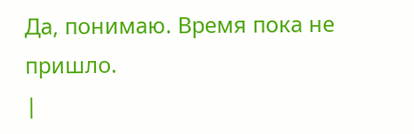Да, понимаю. Время пока не пришло.
|